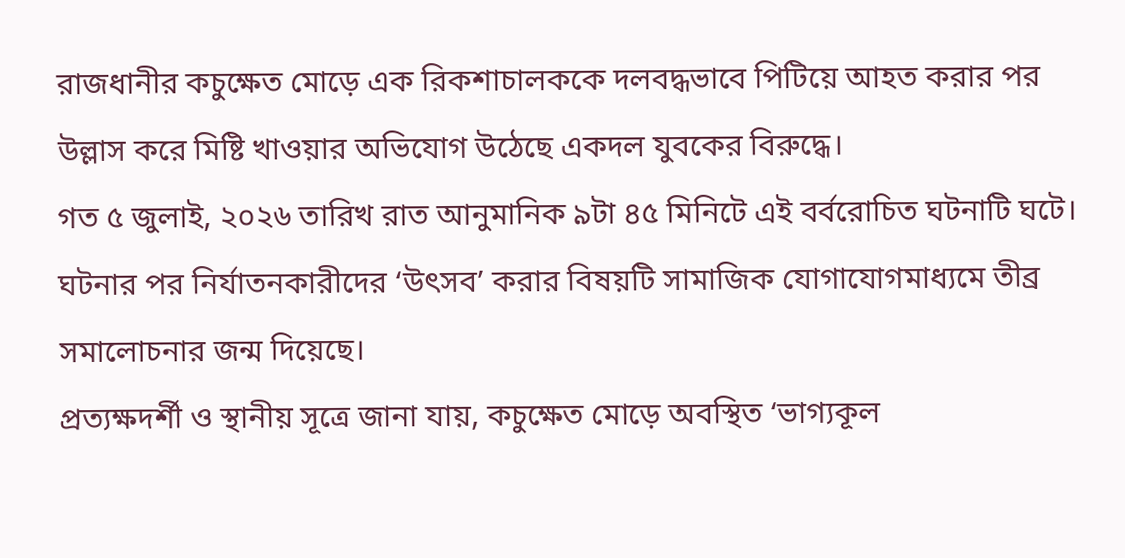রাজধানীর কচুক্ষেত মোড়ে এক রিকশাচালককে দলবদ্ধভাবে পিটিয়ে আহত করার পর উল্লাস করে মিষ্টি খাওয়ার অভিযোগ উঠেছে একদল যুবকের বিরুদ্ধে।
গত ৫ জুলাই, ২০২৬ তারিখ রাত আনুমানিক ৯টা ৪৫ মিনিটে এই বর্বরোচিত ঘটনাটি ঘটে। ঘটনার পর নির্যাতনকারীদের ‘উৎসব’ করার বিষয়টি সামাজিক যোগাযোগমাধ্যমে তীব্র সমালোচনার জন্ম দিয়েছে।
প্রত্যক্ষদর্শী ও স্থানীয় সূত্রে জানা যায়, কচুক্ষেত মোড়ে অবস্থিত ‘ভাগ্যকূল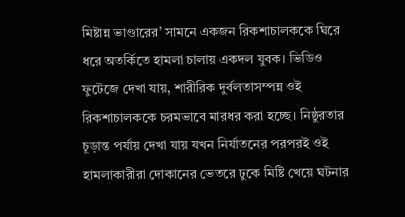মিষ্টান্ন ভাণ্ডারের’ সামনে একজন রিকশাচালককে ঘিরে ধরে অতর্কিতে হামলা চালায় একদল যুবক। ভিডিও ফুটেজে দেখা যায়, শারীরিক দুর্বলতাসম্পন্ন ওই রিকশাচালককে চরমভাবে মারধর করা হচ্ছে। নিষ্ঠুরতার চূড়ান্ত পর্যায় দেখা যায় যখন নির্যাতনের পরপরই ওই হামলাকারীরা দোকানের ভেতরে ঢুকে মিষ্টি খেয়ে ঘটনার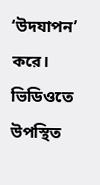‘উদযাপন’ করে।
ভিডিওতে উপস্থিত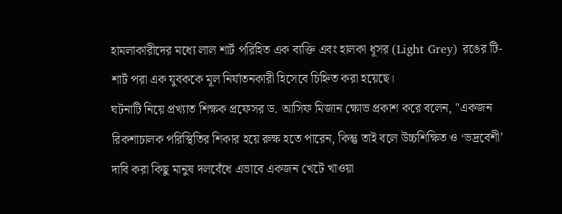হামলাকারীদের মধ্যে লাল শার্ট পরিহিত এক ব্যক্তি এবং হালকা ধূসর (Light Grey) রঙের টি-শার্ট পরা এক যুবককে মূল নির্যাতনকারী হিসেবে চিহ্নিত করা হয়েছে।
ঘটনাটি নিয়ে প্রখ্যাত শিক্ষক প্রফেসর ড. আসিফ মিজান ক্ষোভ প্রকাশ করে বলেন, "একজন রিকশাচালক পরিস্থিতির শিকার হয়ে রুক্ষ হতে পারেন, কিন্তু তাই বলে উচ্চশিক্ষিত ও ‘ভদ্রবেশী’ দাবি করা কিছু মানুষ দলবেঁধে এভাবে একজন খেটে খাওয়া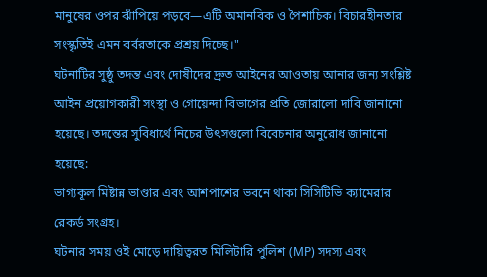মানুষের ওপর ঝাঁপিয়ে পড়বে—এটি অমানবিক ও পৈশাচিক। বিচারহীনতার সংস্কৃতিই এমন বর্বরতাকে প্রশ্রয় দিচ্ছে।"
ঘটনাটির সুষ্ঠু তদন্ত এবং দোষীদের দ্রুত আইনের আওতায় আনার জন্য সংশ্লিষ্ট আইন প্রয়োগকারী সংস্থা ও গোয়েন্দা বিভাগের প্রতি জোরালো দাবি জানানো হয়েছে। তদন্তের সুবিধার্থে নিচের উৎসগুলো বিবেচনার অনুরোধ জানানো হয়েছে:
ভাগ্যকূল মিষ্টান্ন ভাণ্ডার এবং আশপাশের ভবনে থাকা সিসিটিভি ক্যামেরার রেকর্ড সংগ্রহ।
ঘটনার সময় ওই মোড়ে দায়িত্বরত মিলিটারি পুলিশ (MP) সদস্য এবং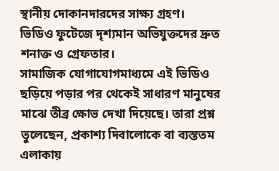স্থানীয় দোকানদারদের সাক্ষ্য গ্রহণ।
ভিডিও ফুটেজে দৃশ্যমান অভিযুক্তদের দ্রুত শনাক্ত ও গ্রেফতার।
সামাজিক যোগাযোগমাধ্যমে এই ভিডিও ছড়িয়ে পড়ার পর থেকেই সাধারণ মানুষের মাঝে তীব্র ক্ষোভ দেখা দিয়েছে। তারা প্রশ্ন তুলেছেন, প্রকাশ্য দিবালোকে বা ব্যস্ততম এলাকায়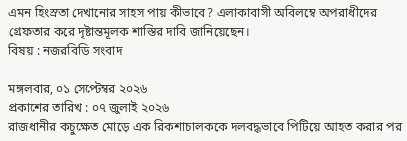এমন হিংস্রতা দেখানোর সাহস পায় কীভাবে? এলাকাবাসী অবিলম্বে অপরাধীদের গ্রেফতার করে দৃষ্টান্তমূলক শাস্তির দাবি জানিয়েছেন।
বিষয় : নজরবিডি সংবাদ

মঙ্গলবার, ০১ সেপ্টেম্বর ২০২৬
প্রকাশের তারিখ : ০৭ জুলাই ২০২৬
রাজধানীর কচুক্ষেত মোড়ে এক রিকশাচালককে দলবদ্ধভাবে পিটিয়ে আহত করার পর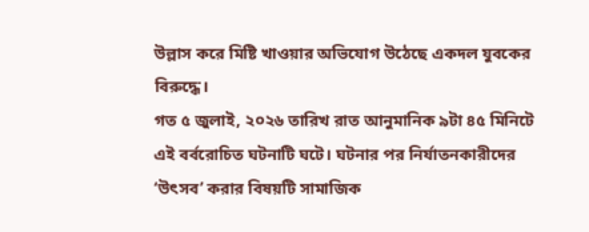উল্লাস করে মিষ্টি খাওয়ার অভিযোগ উঠেছে একদল যুবকের বিরুদ্ধে।
গত ৫ জুলাই, ২০২৬ তারিখ রাত আনুমানিক ৯টা ৪৫ মিনিটে এই বর্বরোচিত ঘটনাটি ঘটে। ঘটনার পর নির্যাতনকারীদের ‘উৎসব’ করার বিষয়টি সামাজিক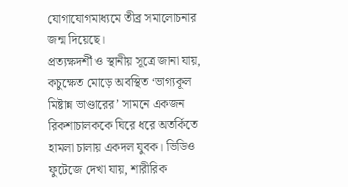যোগাযোগমাধ্যমে তীব্র সমালোচনার জন্ম দিয়েছে।
প্রত্যক্ষদর্শী ও স্থানীয় সূত্রে জানা যায়, কচুক্ষেত মোড়ে অবস্থিত ‘ভাগ্যকূল মিষ্টান্ন ভাণ্ডারের’ সামনে একজন রিকশাচালককে ঘিরে ধরে অতর্কিতে হামলা চালায় একদল যুবক। ভিডিও ফুটেজে দেখা যায়, শারীরিক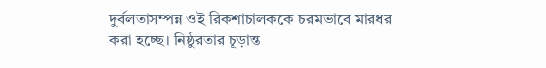দুর্বলতাসম্পন্ন ওই রিকশাচালককে চরমভাবে মারধর করা হচ্ছে। নিষ্ঠুরতার চূড়ান্ত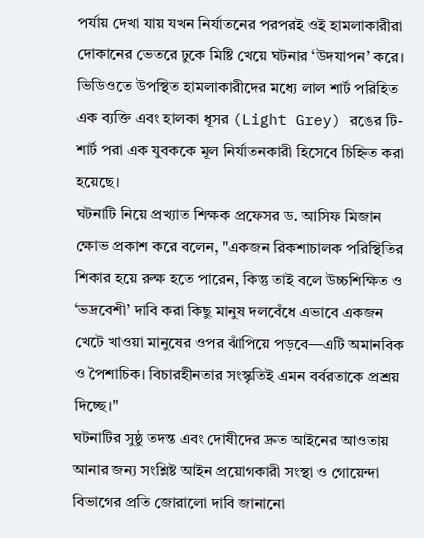পর্যায় দেখা যায় যখন নির্যাতনের পরপরই ওই হামলাকারীরা দোকানের ভেতরে ঢুকে মিষ্টি খেয়ে ঘটনার ‘উদযাপন’ করে।
ভিডিওতে উপস্থিত হামলাকারীদের মধ্যে লাল শার্ট পরিহিত এক ব্যক্তি এবং হালকা ধূসর (Light Grey) রঙের টি-শার্ট পরা এক যুবককে মূল নির্যাতনকারী হিসেবে চিহ্নিত করা হয়েছে।
ঘটনাটি নিয়ে প্রখ্যাত শিক্ষক প্রফেসর ড. আসিফ মিজান ক্ষোভ প্রকাশ করে বলেন, "একজন রিকশাচালক পরিস্থিতির শিকার হয়ে রুক্ষ হতে পারেন, কিন্তু তাই বলে উচ্চশিক্ষিত ও ‘ভদ্রবেশী’ দাবি করা কিছু মানুষ দলবেঁধে এভাবে একজন খেটে খাওয়া মানুষের ওপর ঝাঁপিয়ে পড়বে—এটি অমানবিক ও পৈশাচিক। বিচারহীনতার সংস্কৃতিই এমন বর্বরতাকে প্রশ্রয় দিচ্ছে।"
ঘটনাটির সুষ্ঠু তদন্ত এবং দোষীদের দ্রুত আইনের আওতায় আনার জন্য সংশ্লিষ্ট আইন প্রয়োগকারী সংস্থা ও গোয়েন্দা বিভাগের প্রতি জোরালো দাবি জানানো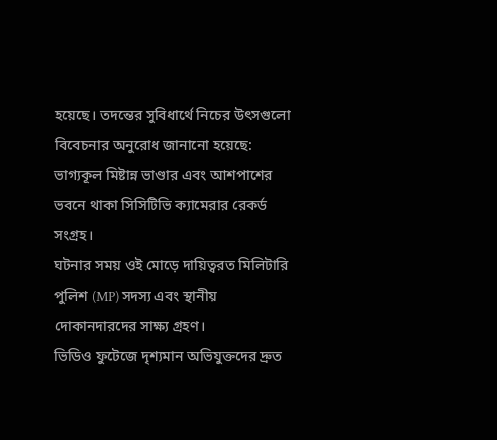হয়েছে। তদন্তের সুবিধার্থে নিচের উৎসগুলো বিবেচনার অনুরোধ জানানো হয়েছে:
ভাগ্যকূল মিষ্টান্ন ভাণ্ডার এবং আশপাশের ভবনে থাকা সিসিটিভি ক্যামেরার রেকর্ড সংগ্রহ।
ঘটনার সময় ওই মোড়ে দায়িত্বরত মিলিটারি পুলিশ (MP) সদস্য এবং স্থানীয় দোকানদারদের সাক্ষ্য গ্রহণ।
ভিডিও ফুটেজে দৃশ্যমান অভিযুক্তদের দ্রুত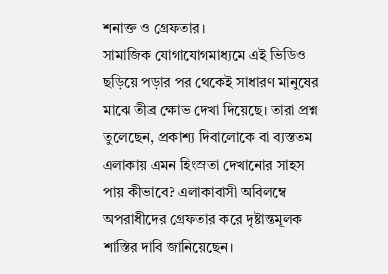শনাক্ত ও গ্রেফতার।
সামাজিক যোগাযোগমাধ্যমে এই ভিডিও ছড়িয়ে পড়ার পর থেকেই সাধারণ মানুষের মাঝে তীব্র ক্ষোভ দেখা দিয়েছে। তারা প্রশ্ন তুলেছেন, প্রকাশ্য দিবালোকে বা ব্যস্ততম এলাকায় এমন হিংস্রতা দেখানোর সাহস পায় কীভাবে? এলাকাবাসী অবিলম্বে অপরাধীদের গ্রেফতার করে দৃষ্টান্তমূলক শাস্তির দাবি জানিয়েছেন।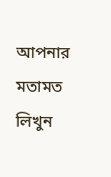আপনার মতামত লিখুন